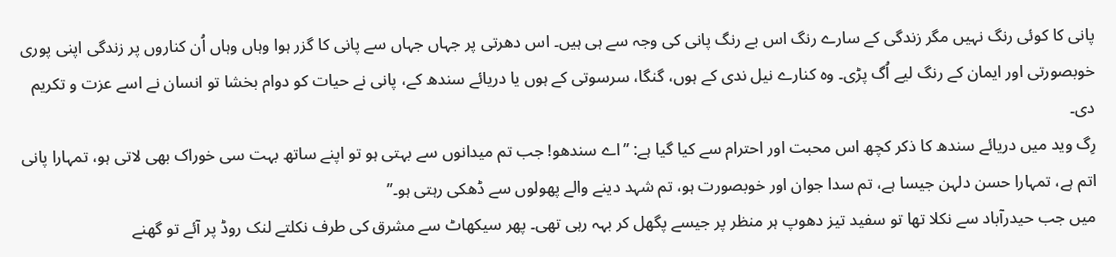پانی کا کوئی رنگ نہیں مگر زندگی کے سارے رنگ اس بے رنگ پانی کی وجہ سے ہی ہیں۔ اس دھرتی پر جہاں جہاں سے پانی کا گزر ہوا وہاں وہاں اُن کناروں پر زندگی اپنی پوری خوبصورتی اور ایمان کے رنگ لیے اُگ پڑی۔ وہ کنارے نیل ندی کے ہوں، گنگا، سرسوتی کے ہوں یا دریائے سندھ کے، پانی نے حیات کو دوام بخشا تو انسان نے اسے عزت و تکریم دی۔
رِگ وید میں دریائے سندھ کا ذکر کچھ اس محبت اور احترام سے کیا گیا ہے: ’’اے سندھو! جب تم میدانوں سے بہتی ہو تو اپنے ساتھ بہت سی خوراک بھی لاتی ہو، تمہارا پانی اتم ہے، تمہارا حسن دلہن جیسا ہے، تم سدا جوان اور خوبصورت ہو، تم شہد دینے والے پھولوں سے ڈھکی رہتی ہو۔’’
میں جب حیدرآباد سے نکلا تھا تو سفید تیز دھوپ ہر منظر پر جیسے پگھل کر بہہ رہی تھی۔ پھر سیکھاٹ سے مشرق کی طرف نکلتے لنک روڈ پر آئے تو گھنے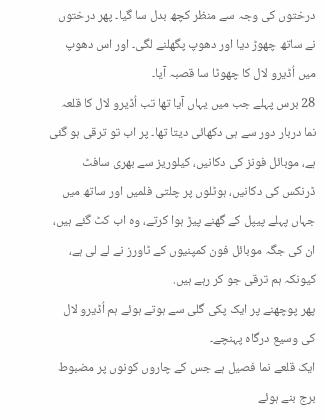درختوں کی وجہ سے منظر کچھ بدل سا گیا۔ پھر درختوں نے ساتھ چھوڑ دیا اور دھوپ پگھلنے لگی۔ اور اس دھوپ میں اُڈیرو لال کا چھوٹا سا قصبہ آیا۔
28 برس پہلے جب میں یہاں آیا تھا تب اُڈیرو لال کا قلعہ نما دربار دور سے ہی دکھائی دیتا تھا۔ پر اب تو ترقی ہو گئی ہے، موبائل فونز کی دکانیں، کیلوریز سے بھری سافٹ ڈرنکس کی دکانیں، ہوٹلوں پر چلتی فلمیں اور ساتھ میں جہاں پہلے پیپل کے گھنے پیڑ ہوا کرتے، وہ اب کٹ گئے ہیں، ان کی جگہ موبائل فون کمپنیوں کے ٹاورز نے لے لی ہے، کیونکہ ہم ترقی جو کر رہے ہیں.
پھر پوچھنے پر ایک پکی گلی سے ہوتے ہوئے ہم اُڈیرو لال کی وسیع درگاہ پہنچے۔
ایک قلعے نما فصیل ہے جس کے چاروں کونوں پر مضبوط برج بنے ہوئے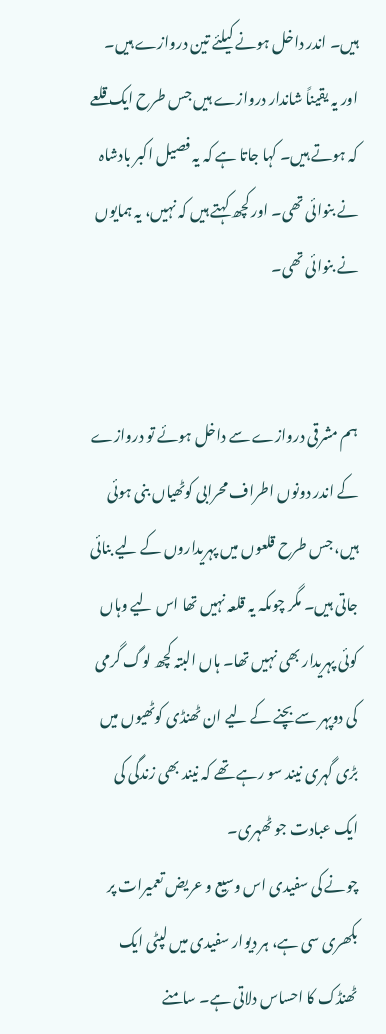ہیں۔ اندر داخل ہونے کیلئے تین دروازے ہیں۔ اور یہ یقیناً شاندار دروازے ہیں جس طرح ایک قلعے کہ ہوتے ہیں۔ کہا جاتا ہے کہ یہ فصیل اکبر بادشاہ نے بنوائی تھی۔ اور کچھ کہتے ہیں کہ نہیں، یہ ہمایوں نے بنوائی تھی۔


ہم مشرقی دروازے سے داخل ہوئے تو دروازے کے اندر دونوں اطراف محرابی کوٹھیاں بنی ہوئی ہیں، جس طرح قلعوں میں پہریداروں کے لیے بنائی جاتی ہیں۔ مگر چوںکہ یہ قلعہ نہیں تھا اس لیے وہاں کوئی پہریدار بھی نہیں تھا۔ ہاں البتہ کچھ لوگ گرمی کی دوپہر سے بچنے کے لیے ان ٹھنڈی کوٹھیوں میں بڑی گہری نیند سو رہے تھے کہ نیند بھی زندگی کی ایک عبادت جو ٹھہری۔
چونے کی سفیدی اس وسیع و عریض تعمیرات پر بکھری سی ہے، ہر دیوار سفیدی میں لپٹی ایک ٹھنڈک کا احساس دلاتی ہے۔ سامنے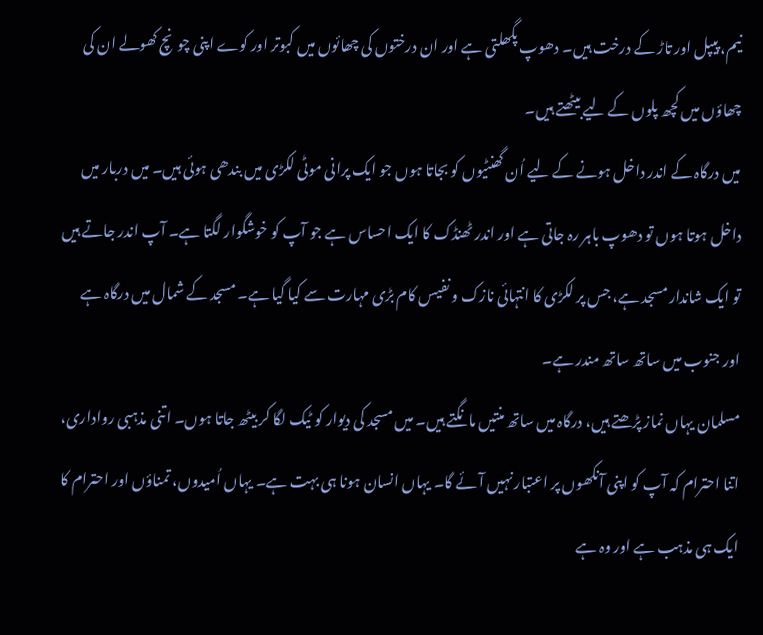نیم، پیپل اور تاڑ کے درخت ہیں۔ دھوپ پگھلتی ہے اور ان درختوں کی چھائوں میں کبوتر اور کوے اپنی چونچ کھولے ان کی چھاؤں میں کچھ پلوں کے لیے بیٹھتے ہیں۔
میں درگاہ کے اندر داخل ہونے کے لیے اُن گھنٹیوں کو بجاتا ہوں جو ایک پرانی موٹی لکڑی میں بندھی ہوئی ہیں۔ میں دربار میں داخل ہوتا ہوں تو دھوپ باہر رہ جاتی ہے اور اندر ٹھنڈک کا ایک احساس ہے جو آپ کو خوشگوار لگتا ہے۔ آپ اندر جاتے ہیں تو ایک شاندار مسجد ہے، جس پر لکڑی کا انتہائی نازک و نفیس کام بڑی مہارت سے کیا گیا ہے۔ مسجد کے شمال میں درگاہ ہے اور جنوب میں ساتھ ساتھ مندر ہے۔
مسلمان یہاں نماز پڑھتے ہیں، درگاہ میں ساتھ منتیں مانگتے ہیں۔ میں مسجد کی دیوار کو ٹیک لگا کر بیٹھ جاتا ہوں۔ اتنی مذہبی رواداری، اتنا احترام کہ آپ کو اپنی آنکھوں پر اعتبار نہیں آئے گا۔ یہاں انسان ہونا ہی بہت ہے۔ یہاں اُمیدوں، تمناؤں اور احترام کا ایک ہی مذہب ہے اور وہ ہے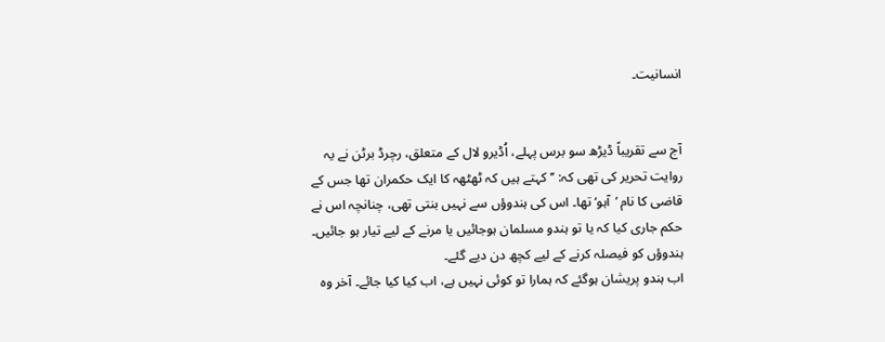انسانیت۔


آج سے تقریباً ڈیڑھ سو برس پہلے، اُڈیرو لال کے متعلق، رچرڈ برٹن نے یہ روایت تحریر کی تھی کہ: ’’کہتے ہیں کہ ٹھٹھہ کا ایک حکمران تھا جس کے قاضی کا نام ’آہو‘ تھا۔ اس کی ہندوؤں سے نہیں بنتی تھی، چنانچہ اس نے حکم جاری کیا کہ یا تو ہندو مسلمان ہوجائیں یا مرنے کے لیے تیار ہو جائیں۔ ہندوؤں کو فیصلہ کرنے کے لیے کچھ دن دیے گئے۔
اب ہندو پریشان ہوگئے کہ ہمارا تو کوئی نہیں ہے، اب کیا کیا جائے۔ آخر وہ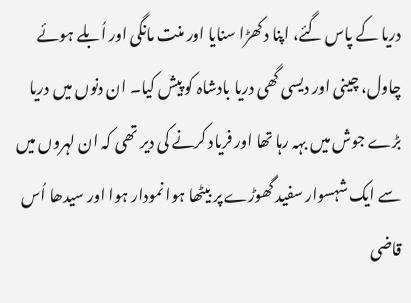دریا کے پاس گئے، اپنا دکھڑا سنایا اور منت مانگی اور اُبلے ہوئے چاول، چینی اور دیسی گھی دریا بادشاہ کو پیش کیا۔ ان دنوں میں دریا بڑے جوش میں بہہ رہا تھا اور فریاد کرنے کی دیر تھی کہ ان لہروں میں سے ایک شہسوار سفید گھوڑے پر بیٹھا ہوا نمودار ہوا اور سیدھا اُس قاضی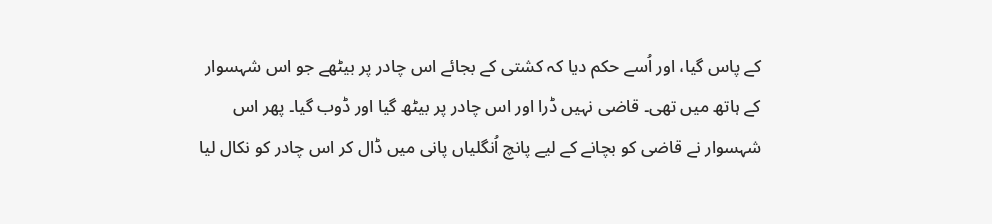کے پاس گیا، اور اُسے حکم دیا کہ کشتی کے بجائے اس چادر پر بیٹھے جو اس شہسوار کے ہاتھ میں تھی۔ قاضی نہیں ڈرا اور اس چادر پر بیٹھ گیا اور ڈوب گیا۔ پھر اس شہسوار نے قاضی کو بچانے کے لیے پانچ اُنگلیاں پانی میں ڈال کر اس چادر کو نکال لیا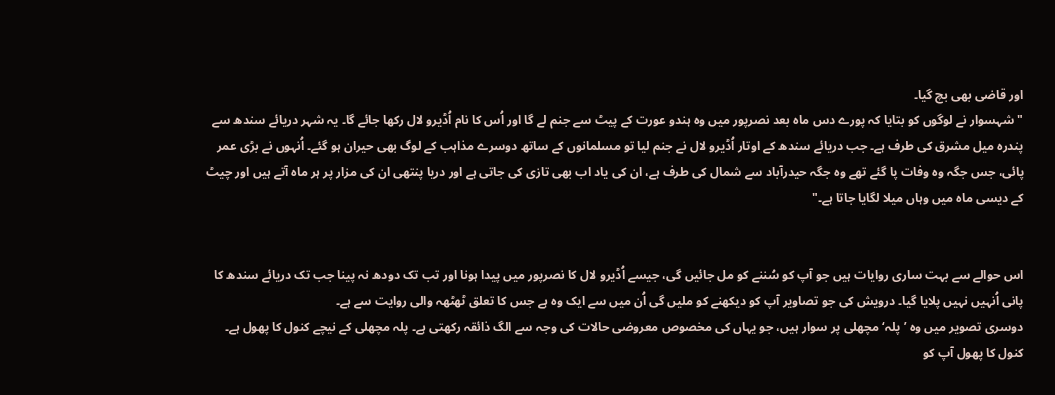اور قاضی بھی بچ گیا۔
"شہسوار نے لوگوں کو بتایا کہ پورے دس ماہ بعد نصرپور میں وہ ہندو عورت کے پیٹ سے جنم لے گا اور اُس کا نام اُڈیرو لال رکھا جائے گا۔ یہ شہر دریائے سندھ سے پندرہ میل مشرق کی طرف ہے۔ جب دریائے سندھ کے اوتار اُڈیرو لال نے جنم لیا تو مسلمانوں کے ساتھ دوسرے مذاہب کے لوگ بھی حیران ہو گئے۔ اُنہوں نے بڑی عمر پائی، جس جگہ وہ وفات پا گئے تھے وہ جگہ حیدرآباد سے شمال کی طرف ہے، ان کی یاد اب بھی تازی کی جاتی ہے اور دریا پنتھی ان کی مزار پر ہر ماہ آتے ہیں اور چیٹ کے دیسی ماہ میں وہاں میلا لگایا جاتا ہے۔"


اس حوالے سے بہت ساری روایات ہیں جو آپ کو سُننے کو مل جائیں گی، جیسے اُڈیرو لال کا نصرپور میں پیدا ہونا اور تب تک دودھ نہ پینا جب تک دریائے سندھ کا پانی اُنہیں نہیں پلایا گیا۔ درویش کی جو تصاویر آپ کو دیکھنے کو ملیں گی اُن میں سے ایک وہ ہے جس کا تعلق ٹھٹھہ والی روایت سے ہے۔
دوسری تصویر میں وہ ’پلہ‘ مچھلی پر سوار ہیں، جو یہاں کی مخصوص معروضی حالات کی وجہ سے الگ ذائقہ رکھتی ہے۔ پلہ مچھلی کے نیچے کنول کا پھول ہے۔ کنول کا پھول آپ کو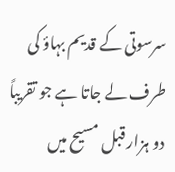سرسوتی کے قدیم بہاؤ کی طرف لے جاتا ہے جو تقریباً دو ہزار قبل مسیح میں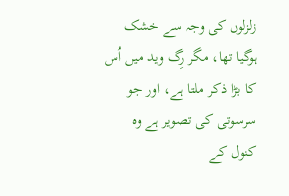زلزلوں کی وجہ سے خشک ہوگیا تھا، مگر رِگ وید میں اُس کا بڑا ذکر ملتا ہے، اور جو سرسوتی کی تصویر ہے وہ کنول کے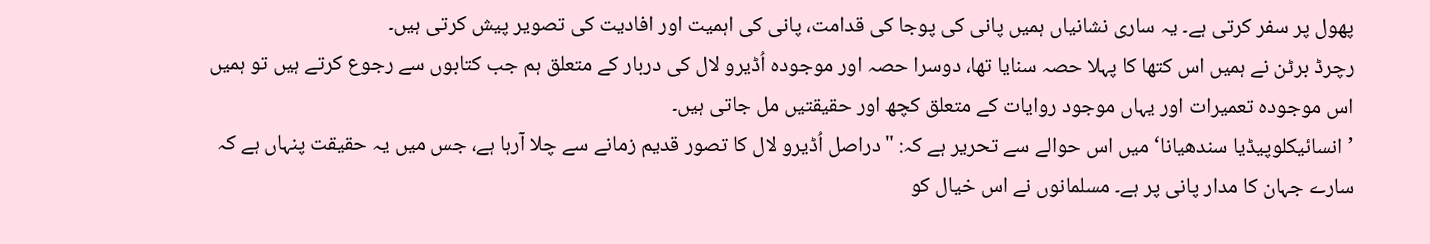پھول پر سفر کرتی ہے۔ یہ ساری نشانیاں ہمیں پانی کی پوجا کی قدامت، پانی کی اہمیت اور افادیت کی تصویر پیش کرتی ہیں۔
رچرڈ برٹن نے ہمیں اس کتھا کا پہلا حصہ سنایا تھا، دوسرا حصہ اور موجودہ اُڈیرو لال کی دربار کے متعلق ہم جب کتابوں سے رجوع کرتے ہیں تو ہمیں اس موجودہ تعمیرات اور یہاں موجود روایات کے متعلق کچھ اور حقیقتیں مل جاتی ہیں۔
’انسائیکلوپیڈیا سندھیانا‘ میں اس حوالے سے تحریر ہے کہ: "دراصل اُڈیرو لال کا تصور قدیم زمانے سے چلا آرہا ہے، جس میں یہ حقیقت پنہاں ہے کہ سارے جہان کا مدار پانی پر ہے۔ مسلمانوں نے اس خیال کو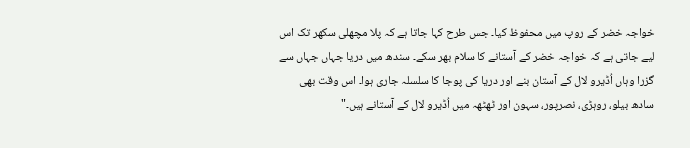خواجہ خضر کے روپ میں محفوظ کیا۔ جس طرح کہا جاتا ہے کہ پلا مچھلی سکھر تک اس لیے جاتی ہے کہ خواجہ خضر کے آستانے کا سلام بھر سکے۔ سندھ میں دریا جہاں جہاں سے گزرا وہاں اُڈیرو لال کے آستان بنے اور دریا کی پوجا کا سلسلہ جاری ہوا۔ اس وقت بھی سادھ بیلو، روہڑی، نصرپور، سہون اور ٹھٹھہ میں اُڈیرو لال کے آستانے ہیں۔"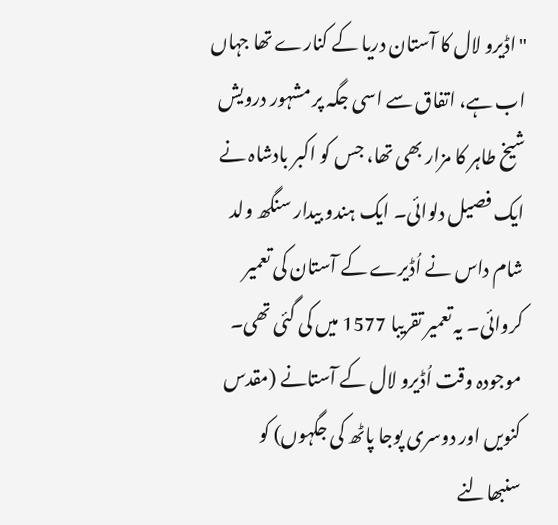"اڈیرو لال کا آستان دریا کے کنارے تھا جہاں اب ہے، اتفاق سے اسی جگہ پر مشہور درویش شیخ طاہر کا مزار بھی تھا، جس کو اکبر بادشاہ نے ایک فصیل دلوائی۔ ایک ہندو بیدار سنگھ ولد شام داس نے اُڈیرے کے آستان کی تعمیر کروائی۔ یہ تعمیر تقریبا 1577 میں کی گئی تھی۔ موجودہ وقت اُڈیرو لال کے آستانے (مقدس کنویں اور دوسری پوجا پاٹھ کی جگہوں) کو سنبھالنے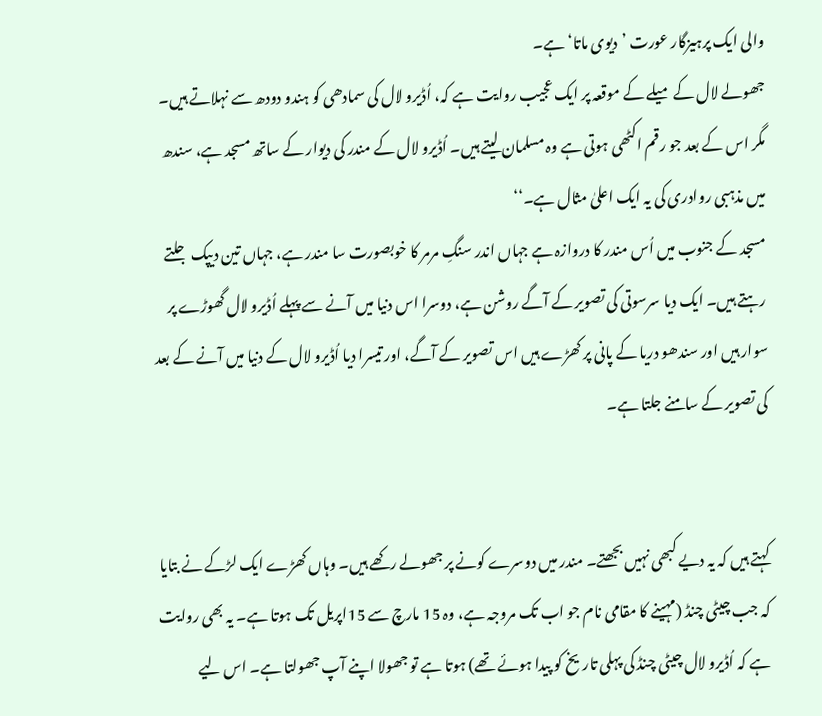والی ایک پرہیزگار عورت ’دیوی ماتا‘ ہے۔
جھولے لال کے میلے کے موقعہ پر ایک عجیب روایت ہے کہ، اُڈیرو لال کی سمادھی کو ہندو دودھ سے نہلاتے ہیں۔ مگر اس کے بعد جو رقم اکٹھی ہوتی ہے وہ مسلمان لیتے ہیں۔ اُڈیرو لال کے مندر کی دیوار کے ساتھ مسجد ہے، سندھ میں مذہبی روادری کی یہ ایک اعلیٰ مثال ہے۔‘‘
مسجد کے جنوب میں اُس مندر کا دروازہ ہے جہاں اندر سنگِ مرمر کا خوبصورت سا مندر ہے، جہاں تین دیپک جلتے رہتے ہیں۔ ایک دیا سرسوتی کی تصویر کے آگے روشن ہے، دوسرا اس دنیا میں آنے سے پہلے اُڈیرو لال گھوڑے پر سوار ہیں اور سندھو دریا کے پانی پر کھڑے ہیں اس تصویر کے آگے، اور تیسرا دیا اُڈیرو لال کے دنیا میں آنے کے بعد کی تصویر کے سامنے جلتا ہے۔


کہتے ہیں کہ یہ دیے کبھی نہیں بجھتے۔ مندر میں دوسرے کونے پر جھولے رکھے ہیں۔ وہاں کھڑے ایک لڑکے نے بتایا کہ جب چیٹی چنڈ (مہینے کا مقامی نام جو اب تک مروجہ ہے، وہ 15 مارچ سے 15اپریل تک ہوتا ہے۔ یہ بھی روایت ہے کہ اُڈیرو لال چیٹی چنڈ کی پہلی تاریخ کو پیدا ہوئے تھے) ہوتا ہے تو جھولا اپنے آپ جھولتا ہے۔ اس لیے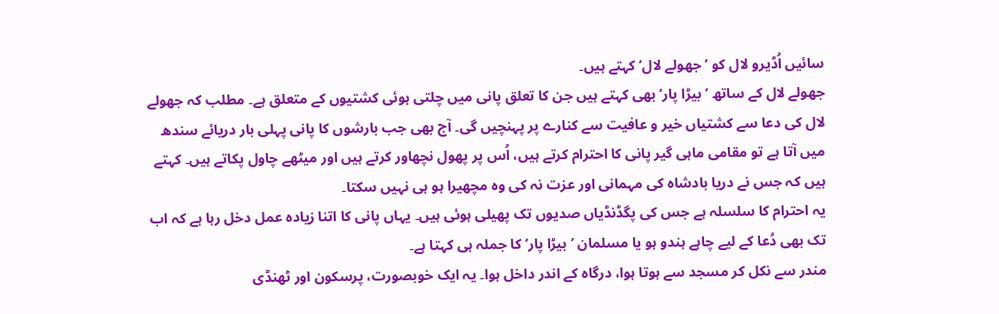سائیں اُڈیرو لال کو ’جھولے لال‘ کہتے ہیں۔
جھولے لال کے ساتھ ’بیڑا پار‘ بھی کہتے ہیں جن کا تعلق پانی میں چلتی ہوئی کشتیوں کے متعلق ہے۔ مطلب کہ جھولے لال کی دعا سے کشتیاں خیر و عافیت سے کنارے پر پہنچیں گی۔ آج بھی جب بارشوں کا پانی پہلی بار دریائے سندھ میں آتا ہے تو مقامی ماہی گیر پانی کا احترام کرتے ہیں، اُس پر پھول نچھاور کرتے ہیں اور میٹھے چاول پکاتے ہیں۔ کہتے ہیں کہ جس نے دریا بادشاہ کی مہمانی اور عزت نہ کی وہ مچھیرا ہو ہی نہیں سکتا۔
یہ احترام کا سلسلہ ہے جس کی پگڈنڈیاں صدیوں تک پھیلی ہوئی ہیں۔ یہاں پانی کا اتنا زیادہ عمل دخل رہا ہے کہ اب تک بھی دُعا کے لیے چاہے ہندو ہو یا مسلمان ’بیڑا پار‘ کا جملہ ہی کہتا ہے۔
مندر سے نکل کر مسجد سے ہوتا ہوا، درگاہ کے اندر داخل ہوا۔ یہ ایک خوبصورت، پرسکون اور ٹھنڈی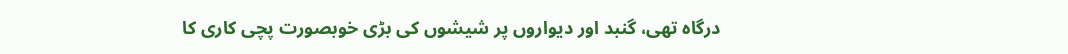درگاہ تھی، گنبد اور دیواروں پر شیشوں کی بڑی خوبصورت پچی کاری کا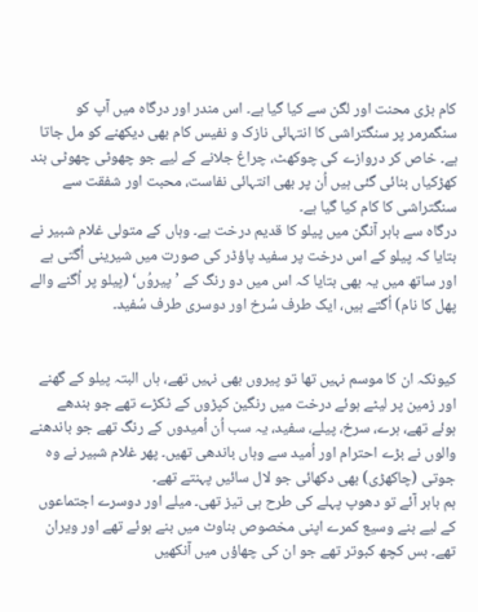کام بڑی محنت اور لگن سے کیا گیا ہے۔ اس مندر اور درگاہ میں آپ کو سنگمرمر پر سنگتراشی کا انتہائی نازک و نفیس کام بھی دیکھنے کو مل جاتا ہے۔ خاص کر دروازے کی چوکھٹ، چراغ جلانے کے لیے جو چھوٹی چھوٹی بند کھڑکیاں بنائی گئی ہیں اُن پر بھی انتہائی نفاست، محبت اور شفقت سے سنگتراشی کا کام کیا گیا ہے۔
درگاہ سے باہر آنگن میں پیلو کا قدیم درخت ہے۔ وہاں کے متولی غلام شبیر نے بتایا کہ پیلو کے اس درخت پر سفید پاؤڈر کی صورت میں شیرینی اُگتی ہے اور ساتھ میں یہ بھی بتایا کہ اس میں دو رنگ کے ’پیروُں‘ (پیلو پر اُگنے والے پھل کا نام) اُگتے ہیں، ایک طرف سُرخ اور دوسری طرف سُفید۔


کیونکہ ان کا موسم نہیں تھا تو پیروں بھی نہیں تھے، ہاں البتہ پیلو کے گھنے اور زمین پر لیٹے ہوئے درخت میں رنگین کپڑوں کے ٹکڑے تھے جو بندھے ہوئے تھے، ہرے، سرخ، پیلے، سفید، یہ سب اُن اُمیدوں کے رنگ تھے جو باندھنے والوں نے بڑے احترام اور اُمید سے وہاں باندھی تھیں۔ پھر غلام شبیر نے وہ جوتی (چاکھڑی) بھی دکھائی جو لال سائیں پہنتے تھے۔
ہم باہر آئے تو دھوپ پہلے کی طرح ہی تیز تھی۔ میلے اور دوسرے اجتماعوں کے لیے بنے وسیع کمرے اپنی مخصوص بناوٹ میں بنے ہوئے تھے اور ویران تھے۔ بس کچھ کبوتر تھے جو ان کی چھاؤں میں آنکھیں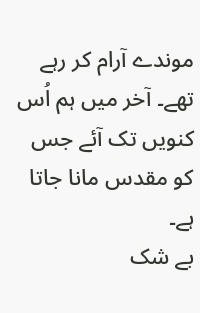موندے آرام کر رہے تھے۔ آخر میں ہم اُس کنویں تک آئے جس کو مقدس مانا جاتا ہے۔
بے شک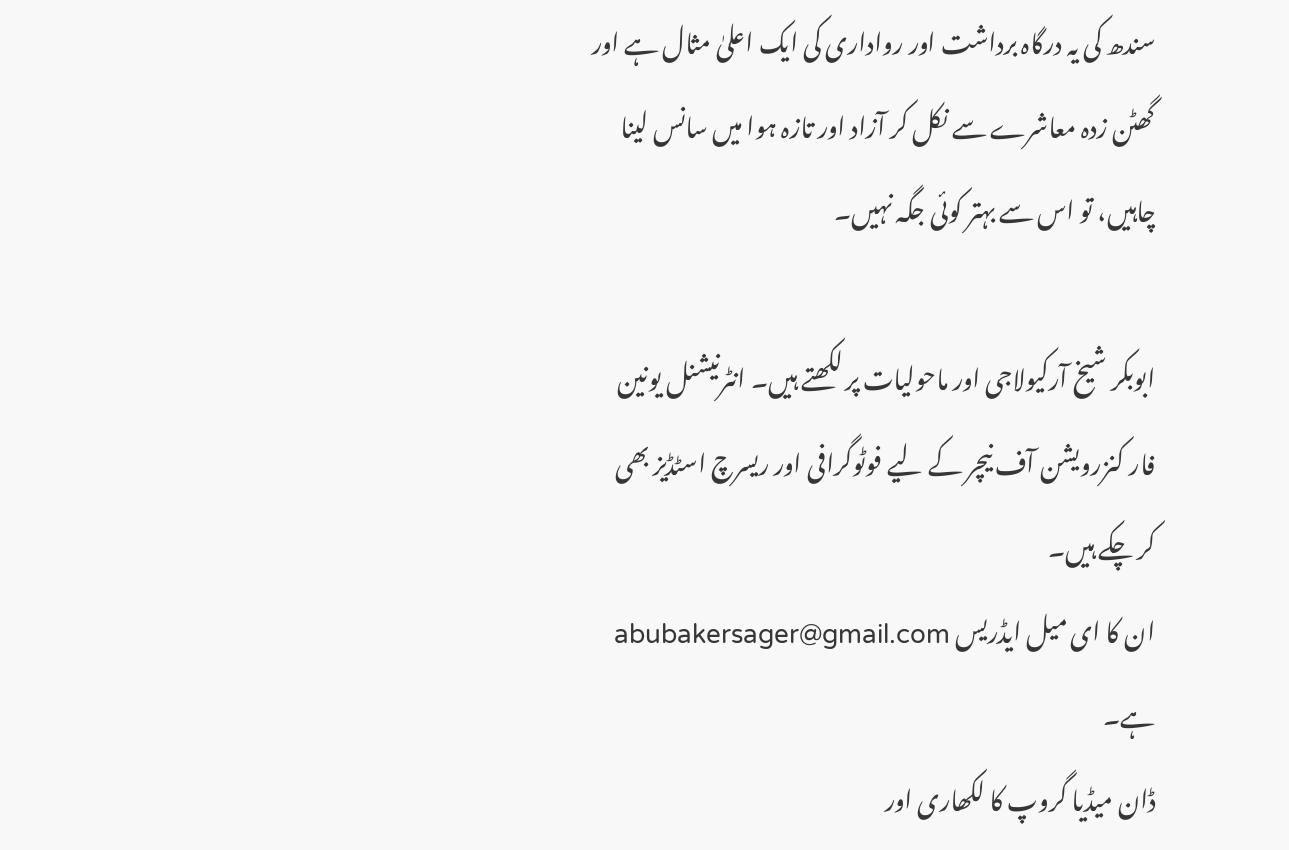سندھ کی یہ درگاہ برداشت اور رواداری کی ایک اعلیٰ مثال ہے اور گھٹن زدہ معاشرے سے نکل کر آزاد اور تازہ ہوا میں سانس لینا چاہیں، تو اس سے بہتر کوئی جگہ نہیں۔

ابوبکر شیخ آرکیولاجی اور ماحولیات پر لکھتے ہیں۔ انٹرنیشنل یونین فار کنزرویشن آف نیچر کے لیے فوٹوگرافی اور ریسرچ اسٹڈیز بھی کر چکے ہیں۔
ان کا ای میل ایڈریس abubakersager@gmail.com ہے۔
ڈان میڈیا گروپ کا لکھاری اور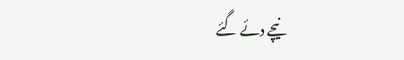نیچے دئے گئے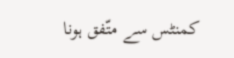کمنٹس سے متّفق ہونا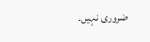ضروری نہیں۔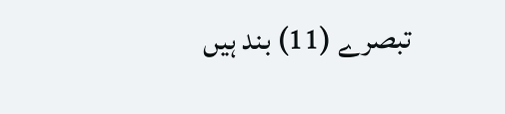تبصرے (11) بند ہیں